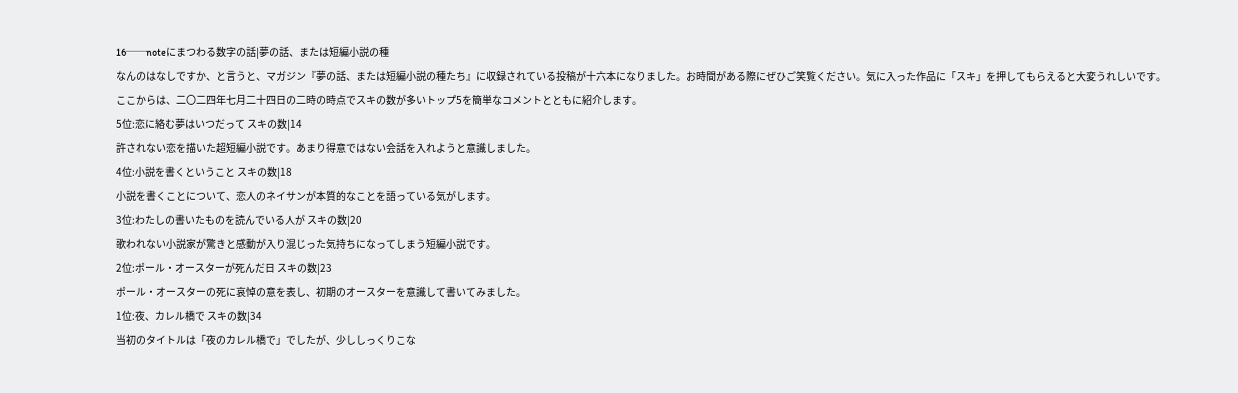16──noteにまつわる数字の話|夢の話、または短編小説の種
なんのはなしですか、と言うと、マガジン『夢の話、または短編小説の種たち』に収録されている投稿が十六本になりました。お時間がある際にぜひご笑覧ください。気に入った作品に「スキ」を押してもらえると大変うれしいです。
ここからは、二〇二四年七月二十四日の二時の時点でスキの数が多いトップ5を簡単なコメントとともに紹介します。
5位:恋に絡む夢はいつだって スキの数|14
許されない恋を描いた超短編小説です。あまり得意ではない会話を入れようと意識しました。
4位:小説を書くということ スキの数|18
小説を書くことについて、恋人のネイサンが本質的なことを語っている気がします。
3位:わたしの書いたものを読んでいる人が スキの数|20
歌われない小説家が驚きと感動が入り混じった気持ちになってしまう短編小説です。
2位:ポール・オースターが死んだ日 スキの数|23
ポール・オースターの死に哀悼の意を表し、初期のオースターを意識して書いてみました。
1位:夜、カレル橋で スキの数|34
当初のタイトルは「夜のカレル橋で」でしたが、少ししっくりこな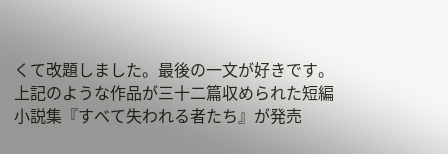くて改題しました。最後の一文が好きです。
上記のような作品が三十二篇収められた短編小説集『すべて失われる者たち』が発売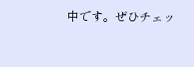中です。ぜひチェッ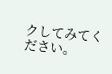クしてみてください。